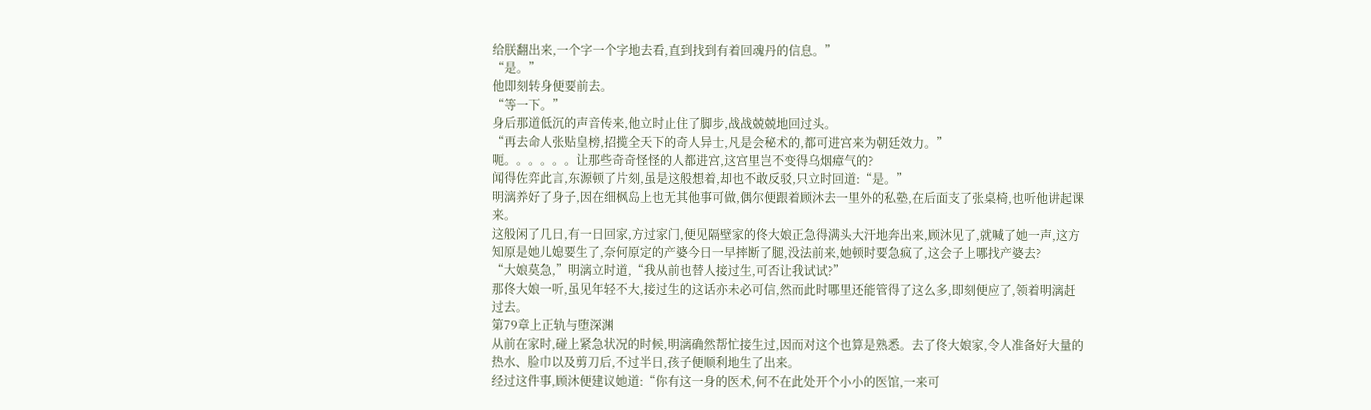给朕翻出来,一个字一个字地去看,直到找到有着回魂丹的信息。”
“是。”
他即刻转身便要前去。
“等一下。”
身后那道低沉的声音传来,他立时止住了脚步,战战兢兢地回过头。
“再去命人张贴皇榜,招揽全天下的奇人异士,凡是会秘术的,都可进宫来为朝廷效力。”
呃。。。。。。让那些奇奇怪怪的人都进宫,这宫里岂不变得乌烟瘴气的?
闻得佐弈此言,东源顿了片刻,虽是这般想着,却也不敢反驳,只立时回道:“是。”
明漓养好了身子,因在细枫岛上也无其他事可做,偶尔便跟着顾沐去一里外的私塾,在后面支了张桌椅,也听他讲起课来。
这般闲了几日,有一日回家,方过家门,便见隔壁家的佟大娘正急得满头大汗地奔出来,顾沐见了,就喊了她一声,这方知原是她儿媳要生了,奈何原定的产婆今日一早摔断了腿,没法前来,她顿时要急疯了,这会子上哪找产婆去?
“大娘莫急,”明漓立时道,“我从前也替人接过生,可否让我试试?”
那佟大娘一听,虽见年轻不大,接过生的这话亦未必可信,然而此时哪里还能管得了这么多,即刻便应了,领着明漓赶过去。
第79章上正轨与堕深渊
从前在家时,碰上紧急状况的时候,明漓确然帮忙接生过,因而对这个也算是熟悉。去了佟大娘家,令人准备好大量的热水、脸巾以及剪刀后,不过半日,孩子便顺利地生了出来。
经过这件事,顾沐便建议她道:“你有这一身的医术,何不在此处开个小小的医馆,一来可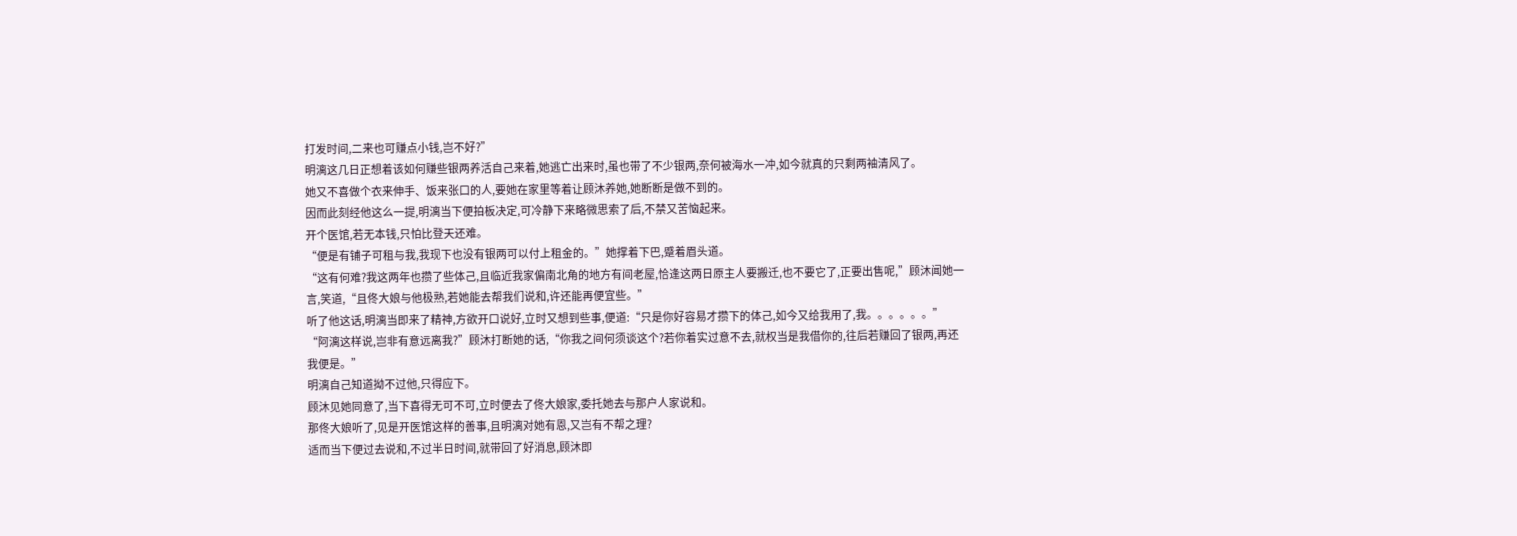打发时间,二来也可赚点小钱,岂不好?”
明漓这几日正想着该如何赚些银两养活自己来着,她逃亡出来时,虽也带了不少银两,奈何被海水一冲,如今就真的只剩两袖清风了。
她又不喜做个衣来伸手、饭来张口的人,要她在家里等着让顾沐养她,她断断是做不到的。
因而此刻经他这么一提,明漓当下便拍板决定,可冷静下来略微思索了后,不禁又苦恼起来。
开个医馆,若无本钱,只怕比登天还难。
“便是有铺子可租与我,我现下也没有银两可以付上租金的。”她撑着下巴,蹙着眉头道。
“这有何难?我这两年也攒了些体己,且临近我家偏南北角的地方有间老屋,恰逢这两日原主人要搬迁,也不要它了,正要出售呢,”顾沐闻她一言,笑道,“且佟大娘与他极熟,若她能去帮我们说和,许还能再便宜些。”
听了他这话,明漓当即来了精神,方欲开口说好,立时又想到些事,便道:“只是你好容易才攒下的体己,如今又给我用了,我。。。。。。”
“阿漓这样说,岂非有意远离我?”顾沐打断她的话,“你我之间何须谈这个?若你着实过意不去,就权当是我借你的,往后若赚回了银两,再还我便是。”
明漓自己知道拗不过他,只得应下。
顾沐见她同意了,当下喜得无可不可,立时便去了佟大娘家,委托她去与那户人家说和。
那佟大娘听了,见是开医馆这样的善事,且明漓对她有恩,又岂有不帮之理?
适而当下便过去说和,不过半日时间,就带回了好消息,顾沐即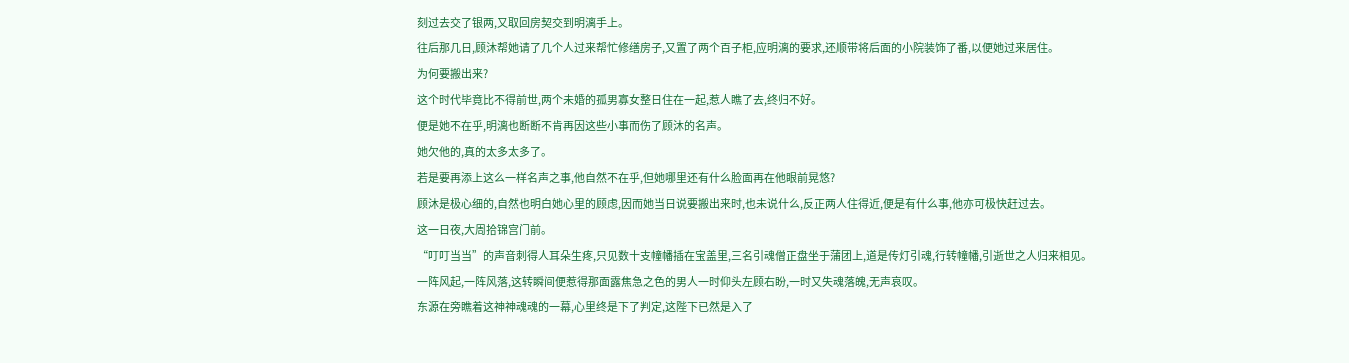刻过去交了银两,又取回房契交到明漓手上。
往后那几日,顾沐帮她请了几个人过来帮忙修缮房子,又置了两个百子柜,应明漓的要求,还顺带将后面的小院装饰了番,以便她过来居住。
为何要搬出来?
这个时代毕竟比不得前世,两个未婚的孤男寡女整日住在一起,惹人瞧了去,终归不好。
便是她不在乎,明漓也断断不肯再因这些小事而伤了顾沐的名声。
她欠他的,真的太多太多了。
若是要再添上这么一样名声之事,他自然不在乎,但她哪里还有什么脸面再在他眼前晃悠?
顾沐是极心细的,自然也明白她心里的顾虑,因而她当日说要搬出来时,也未说什么,反正两人住得近,便是有什么事,他亦可极快赶过去。
这一日夜,大周拾锦宫门前。
“叮叮当当”的声音刺得人耳朵生疼,只见数十支幢幡插在宝盖里,三名引魂僧正盘坐于蒲团上,道是传灯引魂,行转幢幡,引逝世之人归来相见。
一阵风起,一阵风落,这转瞬间便惹得那面露焦急之色的男人一时仰头左顾右盼,一时又失魂落魄,无声哀叹。
东源在旁瞧着这神神魂魂的一幕,心里终是下了判定,这陛下已然是入了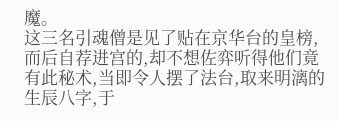魔。
这三名引魂僧是见了贴在京华台的皇榜,而后自荐进宫的,却不想佐弈听得他们竟有此秘术,当即令人摆了法台,取来明漓的生辰八字,于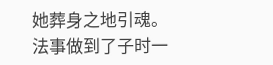她葬身之地引魂。
法事做到了子时一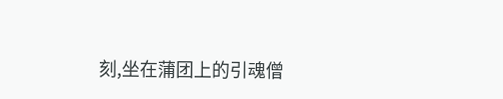刻,坐在蒲团上的引魂僧